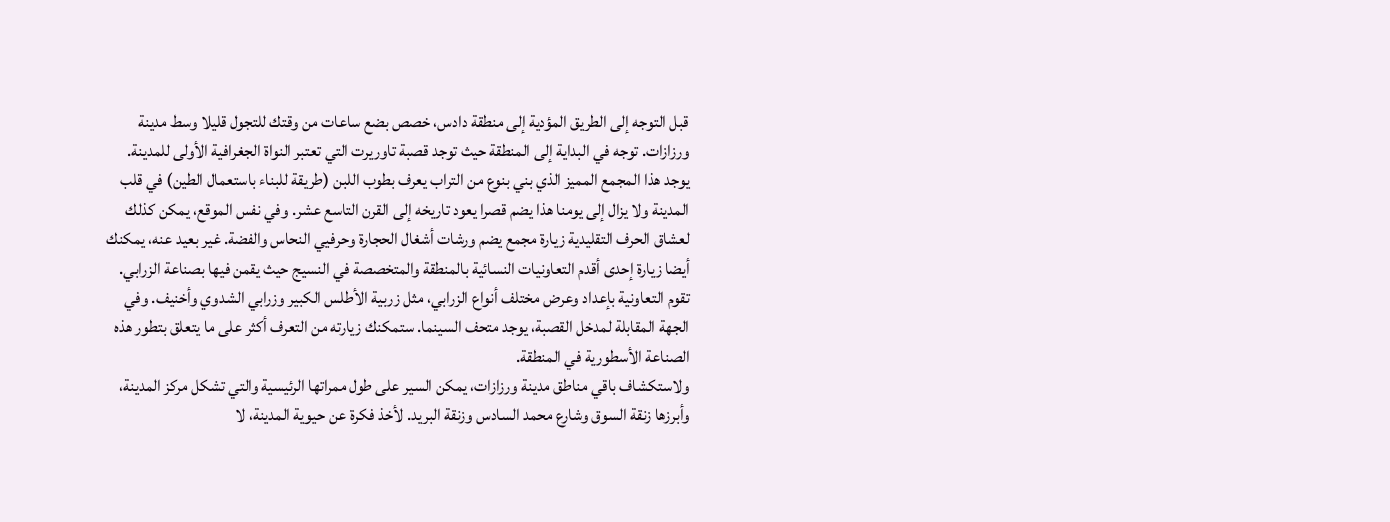قبل التوجه إلى الطريق المؤدية إلى منطقة دادس، خصص بضع ساعات من وقتك للتجول قليلا وسط مدينة ورزازات. توجه في البداية إلى المنطقة حيث توجد قصبة تاوريرت التي تعتبر النواة الجغرافية الأولى للمدينة. يوجد هذا المجمع المميز الذي بني بنوع من التراب يعرف بطوب اللبن (طريقة للبناء باستعمال الطين) في قلب المدينة ولا يزال إلى يومنا هذا يضم قصرا يعود تاريخه إلى القرن التاسع عشر. وفي نفس الموقع، يمكن كذلك لعشاق الحرف التقليدية زيارة مجمع يضم ورشات أشغال الحجارة وحرفيي النحاس والفضة. غير بعيد عنه، يمكنك أيضا زيارة إحدى أقدم التعاونيات النسائية بالمنطقة والمتخصصة في النسيج حيث يقمن فيها بصناعة الزرابي. تقوم التعاونية بإعداد وعرض مختلف أنواع الزرابي، مثل زربية الأطلس الكبير وزرابي الشدوي وأخنيف. وفي الجهة المقابلة لمدخل القصبة، يوجد متحف السينما. ستمكنك زيارته من التعرف أكثر على ما يتعلق بتطور هذه الصناعة الأسطورية في المنطقة.
ولاستكشاف باقي مناطق مدينة ورزازات، يمكن السير على طول ممراتها الرئيسية والتي تشكل مركز المدينة، وأبرزها زنقة السوق وشارع محمد السادس وزنقة البريد. لأخذ فكرة عن حيوية المدينة، لا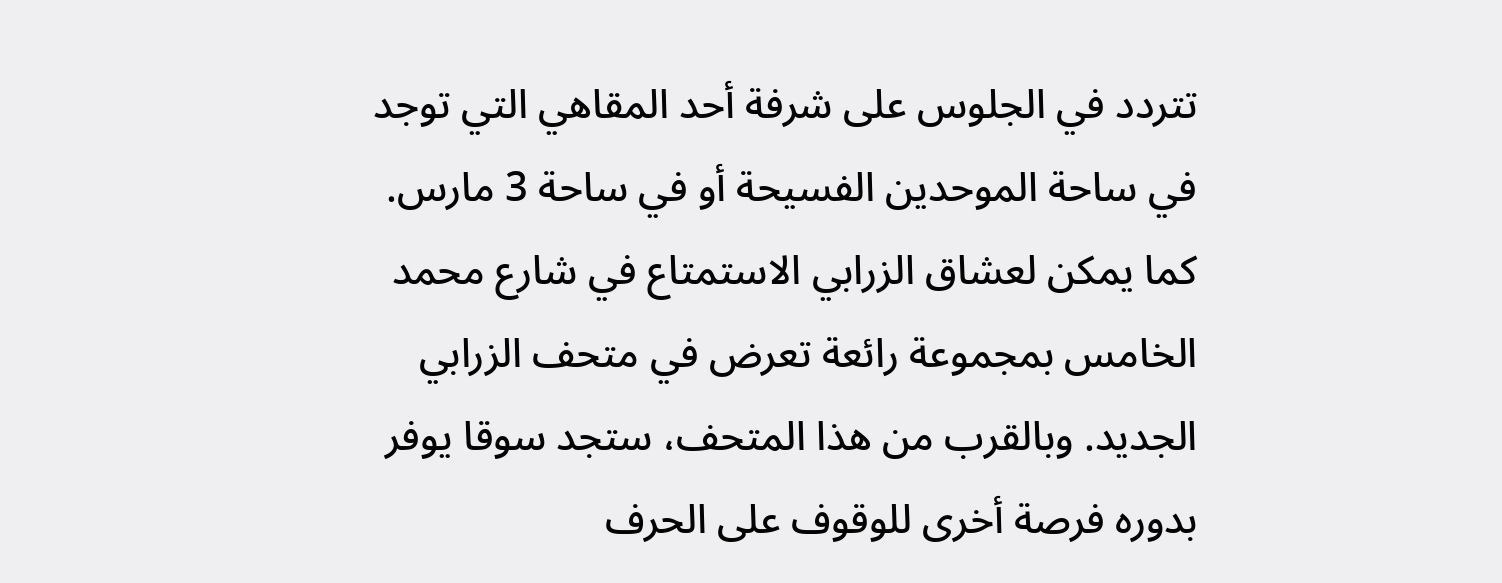تتردد في الجلوس على شرفة أحد المقاهي التي توجد في ساحة الموحدين الفسيحة أو في ساحة 3 مارس. كما يمكن لعشاق الزرابي الاستمتاع في شارع محمد الخامس بمجموعة رائعة تعرض في متحف الزرابي الجديد. وبالقرب من هذا المتحف، ستجد سوقا يوفر بدوره فرصة أخرى للوقوف على الحرف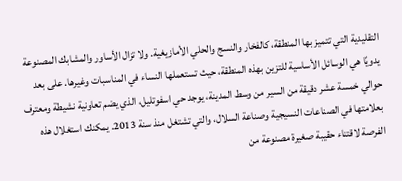التقليدية التي تتميز بها المنطقة، كالفخار والنسج والحلي الأمازيغية. ولا تزال الأساور والمشابك المصنوعة يدويًا هي الوسائل الأساسية للتزين بهذه المنطقة، حيث تستعملها النساء في المناسبات وغيرها. على بعد حوالي خمسة عشر دقيقة من السير من وسط المدينة، يوجد حي اسفوتليل، الذي يضم تعاونية نشيطة ومعترف بعلامتها في الصناعات النسيجية وصناعة السلال، والتي تشتغل منذ سنة 2013. يمكنك استغلال هذه الفرصة لاقتناء حقيبة صغيرة مصنوعة من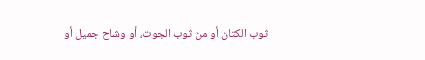ثوب الكتان أو من ثوب الجوت، أو وشاح جميل أو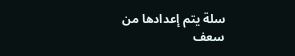سلة يتم إعدادها من سعف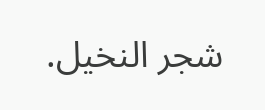شجر النخيل.